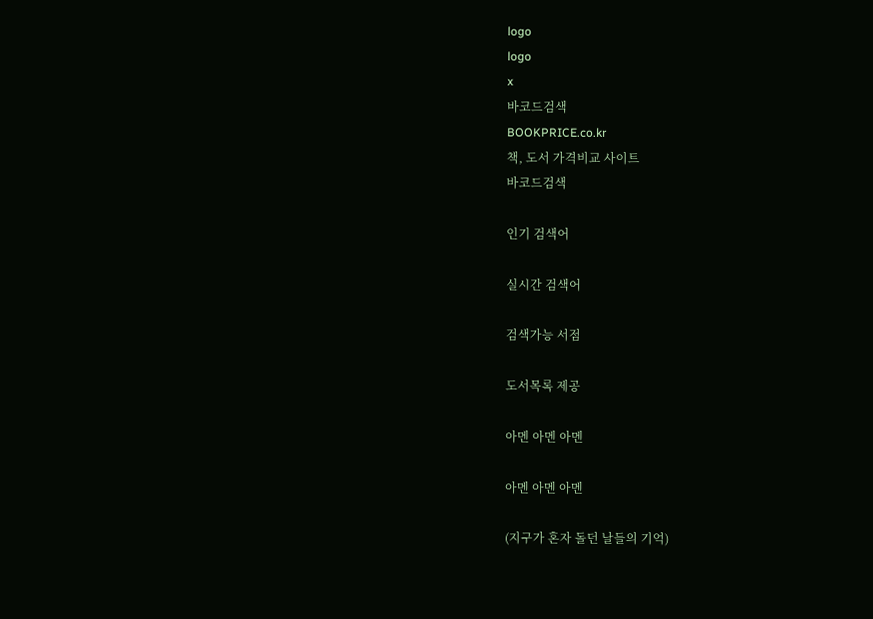logo
logo
x
바코드검색
BOOKPRICE.co.kr
책, 도서 가격비교 사이트
바코드검색

인기 검색어

실시간 검색어

검색가능 서점

도서목록 제공

아멘 아멘 아멘

아멘 아멘 아멘

(지구가 혼자 돌던 날들의 기억)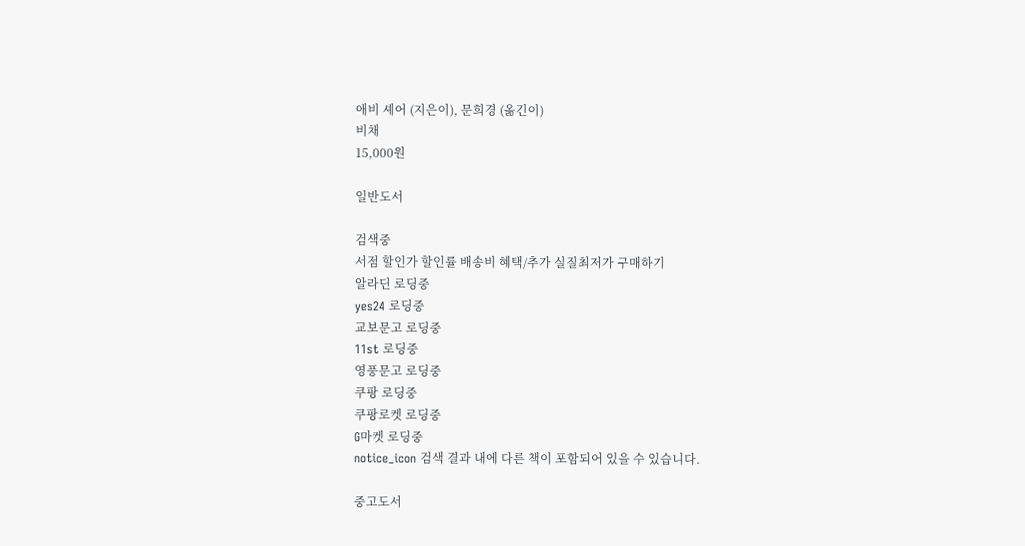애비 셰어 (지은이), 문희경 (옮긴이)
비채
15,000원

일반도서

검색중
서점 할인가 할인률 배송비 혜택/추가 실질최저가 구매하기
알라딘 로딩중
yes24 로딩중
교보문고 로딩중
11st 로딩중
영풍문고 로딩중
쿠팡 로딩중
쿠팡로켓 로딩중
G마켓 로딩중
notice_icon 검색 결과 내에 다른 책이 포함되어 있을 수 있습니다.

중고도서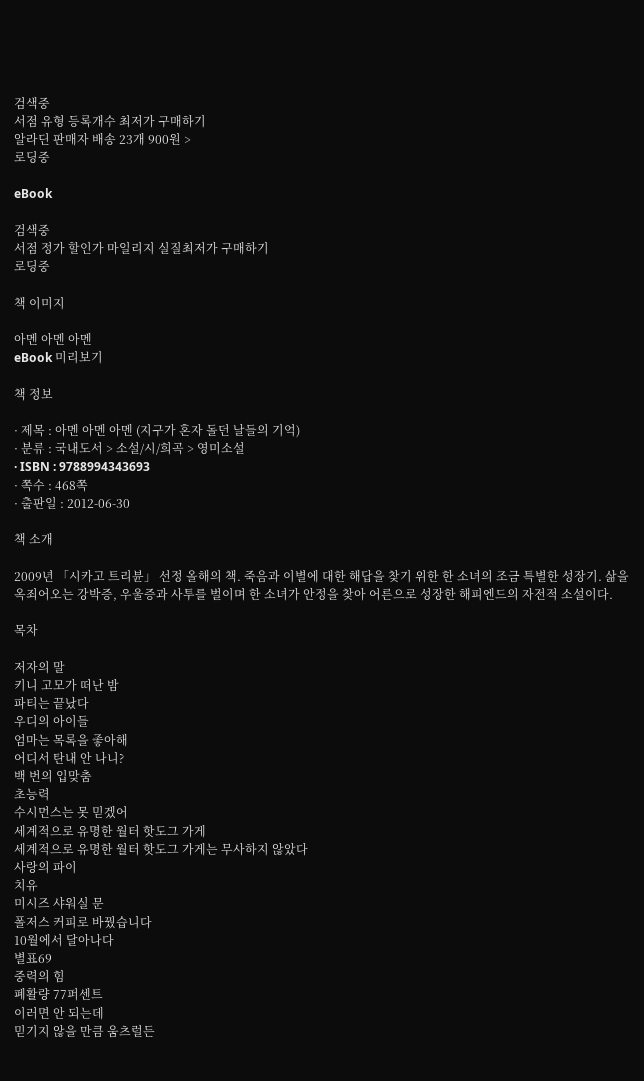검색중
서점 유형 등록개수 최저가 구매하기
알라딘 판매자 배송 23개 900원 >
로딩중

eBook

검색중
서점 정가 할인가 마일리지 실질최저가 구매하기
로딩중

책 이미지

아멘 아멘 아멘
eBook 미리보기

책 정보

· 제목 : 아멘 아멘 아멘 (지구가 혼자 돌던 날들의 기억)
· 분류 : 국내도서 > 소설/시/희곡 > 영미소설
· ISBN : 9788994343693
· 쪽수 : 468쪽
· 출판일 : 2012-06-30

책 소개

2009년 「시카고 트리뷴」 선정 올해의 책. 죽음과 이별에 대한 해답을 찾기 위한 한 소녀의 조금 특별한 성장기. 삶을 옥죄어오는 강박증, 우울증과 사투를 벌이며 한 소녀가 안정을 찾아 어른으로 성장한 해피엔드의 자전적 소설이다.

목차

저자의 말
키니 고모가 떠난 밤
파티는 끝났다
우디의 아이들
엄마는 목록을 좋아해
어디서 탄내 안 나니?
백 번의 입맞춤
초능력
수시먼스는 못 믿겠어
세계적으로 유명한 월터 핫도그 가게
세계적으로 유명한 월터 핫도그 가게는 무사하지 않았다
사랑의 파이
치유
미시즈 샤워실 문
폴저스 커피로 바꿨습니다
10월에서 달아나다
별표69
중력의 힘
폐활량 77퍼센트
이러면 안 되는데
믿기지 않을 만큼 움츠럴든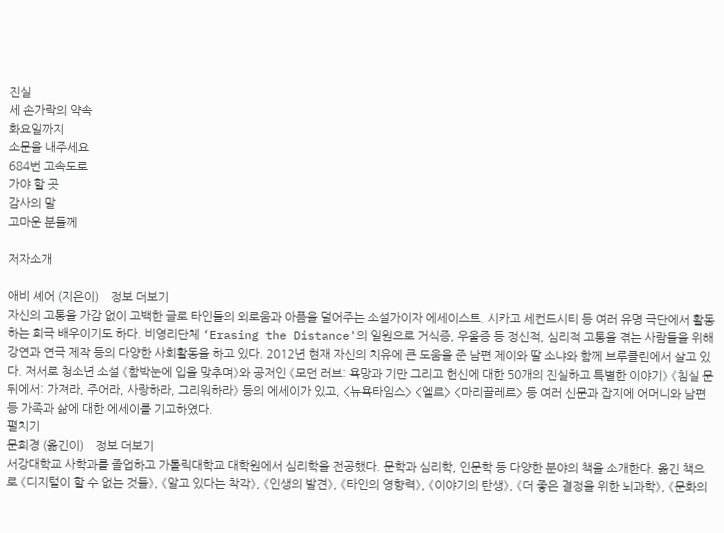진실
세 손가락의 약속
화요일까지
소문을 내주세요
684번 고속도로
가야 할 곳
감사의 말
고마운 분들께

저자소개

애비 셰어 (지은이)    정보 더보기
자신의 고통을 가감 없이 고백한 글로 타인들의 외로움과 아픔을 덜어주는 소설가이자 에세이스트. 시카고 세컨드시티 등 여러 유명 극단에서 활동하는 희극 배우이기도 하다. 비영리단체 ‘Erasing the Distance'의 일원으로 거식증, 우울증 등 정신적, 심리적 고통을 겪는 사람들을 위해 강연과 연극 제작 등의 다양한 사회활동을 하고 있다. 2012년 현재 자신의 치유에 큰 도움을 준 남편 제이와 딸 소냐와 함께 브루클린에서 살고 있다. 저서로 청소년 소설 《함박눈에 입을 맞추며》와 공저인 《모던 러브: 욕망과 기만 그리고 헌신에 대한 50개의 진실하고 특별한 이야기》 《침실 문 뒤에서: 가져라, 주어라, 사랑하라, 그리워하라》 등의 에세이가 있고, <뉴욕타임스> <엘르> <마리끌레르> 등 여러 신문과 잡지에 어머니와 남편 등 가족과 삶에 대한 에세이를 기고하였다.
펼치기
문희경 (옮긴이)    정보 더보기
서강대학교 사학과를 졸업하고 가톨릭대학교 대학원에서 심리학을 전공했다. 문학과 심리학, 인문학 등 다양한 분야의 책을 소개한다. 옮긴 책으로 《디지털이 할 수 없는 것들》, 《알고 있다는 착각》, 《인생의 발견》, 《타인의 영향력》, 《이야기의 탄생》, 《더 좋은 결정을 위한 뇌과학》, 《문화의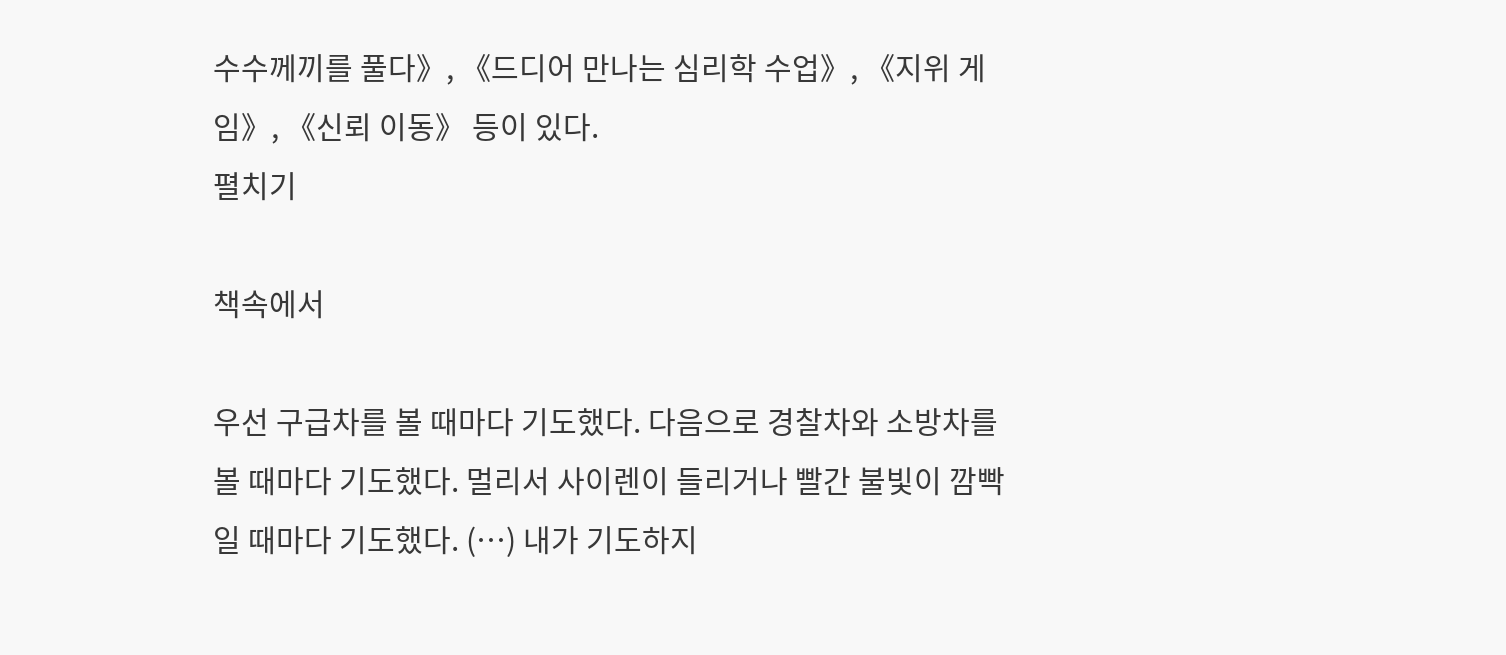수수께끼를 풀다》, 《드디어 만나는 심리학 수업》, 《지위 게임》, 《신뢰 이동》 등이 있다.
펼치기

책속에서

우선 구급차를 볼 때마다 기도했다. 다음으로 경찰차와 소방차를 볼 때마다 기도했다. 멀리서 사이렌이 들리거나 빨간 불빛이 깜빡일 때마다 기도했다. (…) 내가 기도하지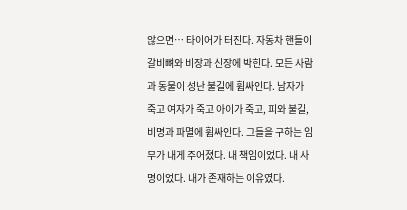않으면… 타이어가 터진다. 자동차 핸들이 갈비뼈와 비장과 신장에 박힌다. 모든 사람과 동물이 성난 불길에 휩싸인다. 남자가 죽고 여자가 죽고 아이가 죽고, 피와 불길, 비명과 파멸에 휩싸인다. 그들을 구하는 임무가 내게 주어졌다. 내 책임이었다. 내 사명이었다. 내가 존재하는 이유였다.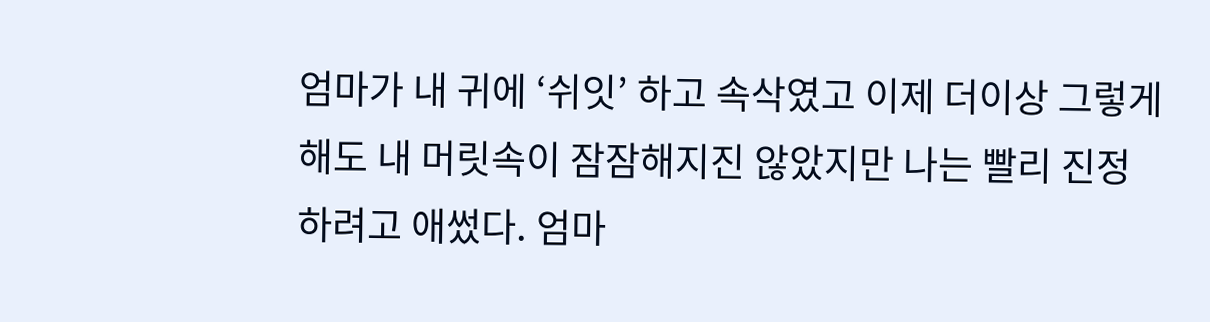엄마가 내 귀에 ‘쉬잇’ 하고 속삭였고 이제 더이상 그렇게 해도 내 머릿속이 잠잠해지진 않았지만 나는 빨리 진정하려고 애썼다. 엄마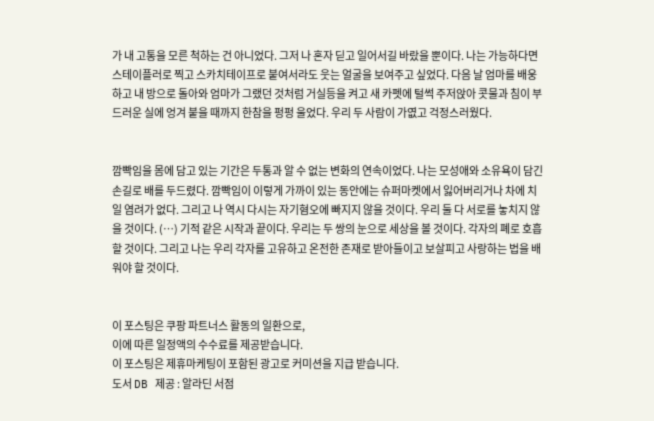가 내 고통을 모른 척하는 건 아니었다. 그저 나 혼자 딛고 일어서길 바랐을 뿐이다. 나는 가능하다면 스테이플러로 찍고 스카치테이프로 붙여서라도 웃는 얼굴을 보여주고 싶었다. 다음 날 엄마를 배웅하고 내 방으로 돌아와 엄마가 그랬던 것처럼 거실등을 켜고 새 카펫에 털썩 주저앉아 콧물과 침이 부드러운 실에 엉겨 붙을 때까지 한참을 펑펑 울었다. 우리 두 사람이 가엾고 걱정스러웠다.


깜빡임을 몸에 담고 있는 기간은 두통과 알 수 없는 변화의 연속이었다. 나는 모성애와 소유욕이 담긴 손길로 배를 두드렸다. 깜빡임이 이렇게 가까이 있는 동안에는 슈퍼마켓에서 잃어버리거나 차에 치일 염려가 없다. 그리고 나 역시 다시는 자기혐오에 빠지지 않을 것이다. 우리 둘 다 서로를 놓치지 않을 것이다. (…) 기적 같은 시작과 끝이다. 우리는 두 쌍의 눈으로 세상을 볼 것이다. 각자의 폐로 호흡할 것이다. 그리고 나는 우리 각자를 고유하고 온전한 존재로 받아들이고 보살피고 사랑하는 법을 배워야 할 것이다.


이 포스팅은 쿠팡 파트너스 활동의 일환으로,
이에 따른 일정액의 수수료를 제공받습니다.
이 포스팅은 제휴마케팅이 포함된 광고로 커미션을 지급 받습니다.
도서 DB 제공 : 알라딘 서점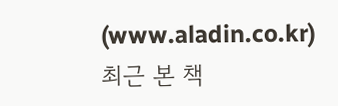(www.aladin.co.kr)
최근 본 책